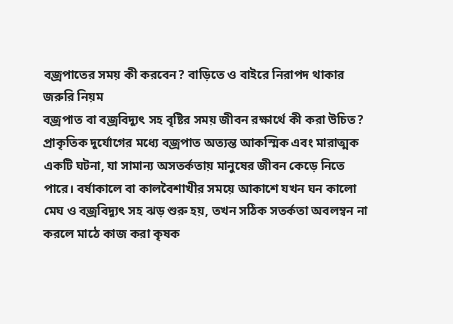বজ্রপাতের সময় কী করবেন? বাড়িতে ও বাইরে নিরাপদ থাকার জরুরি নিয়ম
বজ্রপাত বা বজ্রবিদ্যুৎ সহ বৃষ্টির সময় জীবন রক্ষার্থে কী করা উচিত?
প্রাকৃতিক দুর্যোগের মধ্যে বজ্রপাত অত্যন্ত আকস্মিক এবং মারাত্মক একটি ঘটনা, যা সামান্য অসতর্কতায় মানুষের জীবন কেড়ে নিতে পারে। বর্ষাকালে বা কালবৈশাখীর সময়ে আকাশে যখন ঘন কালো মেঘ ও বজ্রবিদ্যুৎ সহ ঝড় শুরু হয়, তখন সঠিক সতর্কতা অবলম্বন না করলে মাঠে কাজ করা কৃষক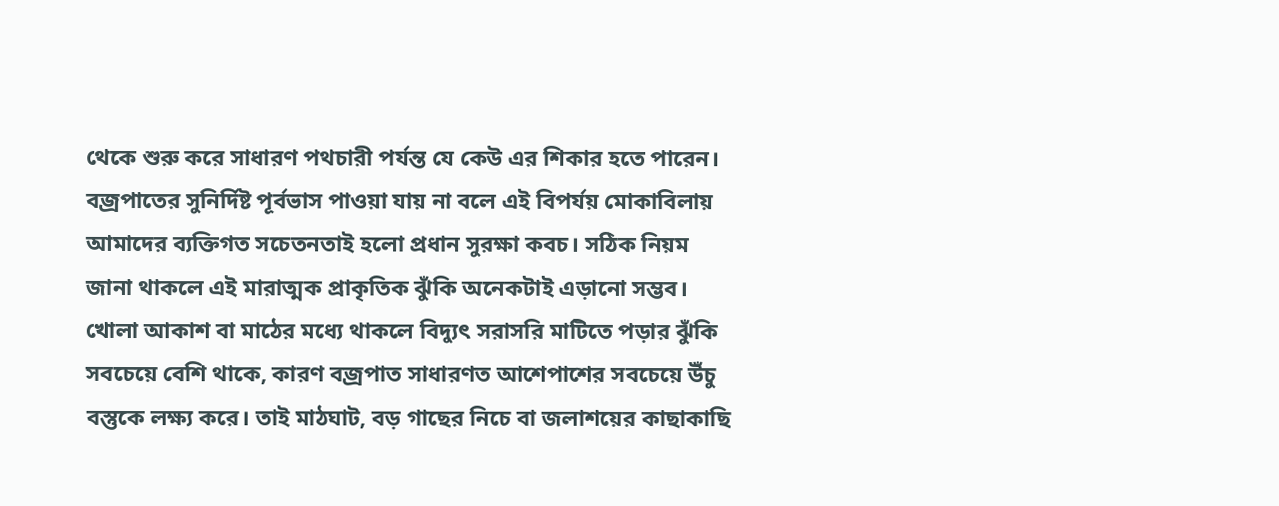থেকে শুরু করে সাধারণ পথচারী পর্যন্ত যে কেউ এর শিকার হতে পারেন। বজ্রপাতের সুনির্দিষ্ট পূর্বভাস পাওয়া যায় না বলে এই বিপর্যয় মোকাবিলায় আমাদের ব্যক্তিগত সচেতনতাই হলো প্রধান সুরক্ষা কবচ। সঠিক নিয়ম জানা থাকলে এই মারাত্মক প্রাকৃতিক ঝুঁকি অনেকটাই এড়ানো সম্ভব।
খোলা আকাশ বা মাঠের মধ্যে থাকলে বিদ্যুৎ সরাসরি মাটিতে পড়ার ঝুঁকি সবচেয়ে বেশি থাকে, কারণ বজ্রপাত সাধারণত আশেপাশের সবচেয়ে উঁচু বস্তুকে লক্ষ্য করে। তাই মাঠঘাট, বড় গাছের নিচে বা জলাশয়ের কাছাকাছি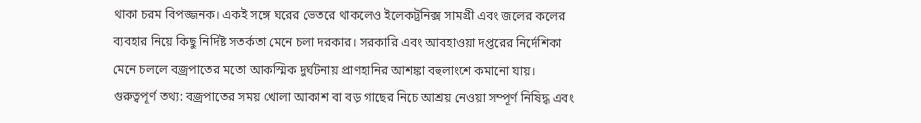থাকা চরম বিপজ্জনক। একই সঙ্গে ঘরের ভেতরে থাকলেও ইলেকট্রনিক্স সামগ্রী এবং জলের কলের ব্যবহার নিয়ে কিছু নির্দিষ্ট সতর্কতা মেনে চলা দরকার। সরকারি এবং আবহাওয়া দপ্তরের নির্দেশিকা মেনে চললে বজ্রপাতের মতো আকস্মিক দুর্ঘটনায় প্রাণহানির আশঙ্কা বহুলাংশে কমানো যায়।
গুরুত্বপূর্ণ তথ্য: বজ্রপাতের সময় খোলা আকাশ বা বড় গাছের নিচে আশ্রয় নেওয়া সম্পূর্ণ নিষিদ্ধ এবং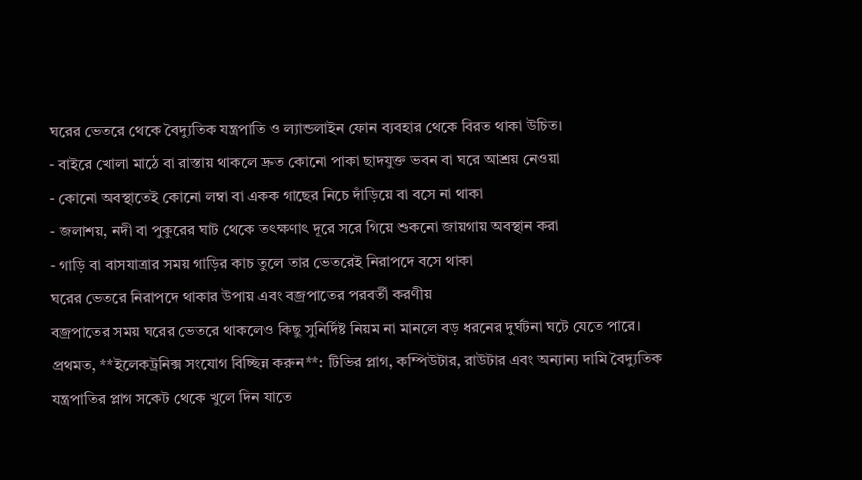ঘরের ভেতরে থেকে বৈদ্যুতিক যন্ত্রপাতি ও ল্যান্ডলাইন ফোন ব্যবহার থেকে বিরত থাকা উচিত।
- বাইরে খোলা মাঠে বা রাস্তায় থাকলে দ্রুত কোনো পাকা ছাদযুক্ত ভবন বা ঘরে আশ্রয় নেওয়া
- কোনো অবস্থাতেই কোনো লম্বা বা একক গাছের নিচে দাঁড়িয়ে বা বসে না থাকা
- জলাশয়, নদী বা পুকুরের ঘাট থেকে তৎক্ষণাৎ দূরে সরে গিয়ে শুকনো জায়গায় অবস্থান করা
- গাড়ি বা বাসযাত্রার সময় গাড়ির কাচ তুলে তার ভেতরেই নিরাপদে বসে থাকা
ঘরের ভেতরে নিরাপদে থাকার উপায় এবং বজ্রপাতের পরবর্তী করণীয়
বজ্রপাতের সময় ঘরের ভেতরে থাকলেও কিছু সুনির্দিষ্ট নিয়ম না মানলে বড় ধরনের দুর্ঘটনা ঘটে যেতে পারে। প্রথমত, **ইলেকট্রনিক্স সংযোগ বিচ্ছিন্ন করুন**: টিভির প্লাগ, কম্পিউটার, রাউটার এবং অন্যান্য দামি বৈদ্যুতিক যন্ত্রপাতির প্লাগ সকেট থেকে খুলে দিন যাতে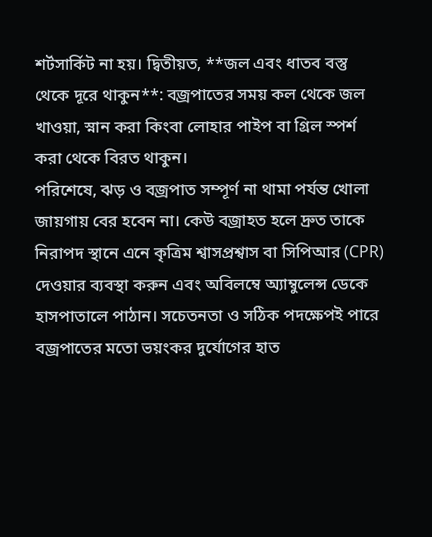শর্টসার্কিট না হয়। দ্বিতীয়ত, **জল এবং ধাতব বস্তু থেকে দূরে থাকুন**: বজ্রপাতের সময় কল থেকে জল খাওয়া, স্নান করা কিংবা লোহার পাইপ বা গ্রিল স্পর্শ করা থেকে বিরত থাকুন।
পরিশেষে, ঝড় ও বজ্রপাত সম্পূর্ণ না থামা পর্যন্ত খোলা জায়গায় বের হবেন না। কেউ বজ্রাহত হলে দ্রুত তাকে নিরাপদ স্থানে এনে কৃত্রিম শ্বাসপ্রশ্বাস বা সিপিআর (CPR) দেওয়ার ব্যবস্থা করুন এবং অবিলম্বে অ্যাম্বুলেন্স ডেকে হাসপাতালে পাঠান। সচেতনতা ও সঠিক পদক্ষেপই পারে বজ্রপাতের মতো ভয়ংকর দুর্যোগের হাত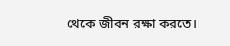থেকে জীবন রক্ষা করতে।